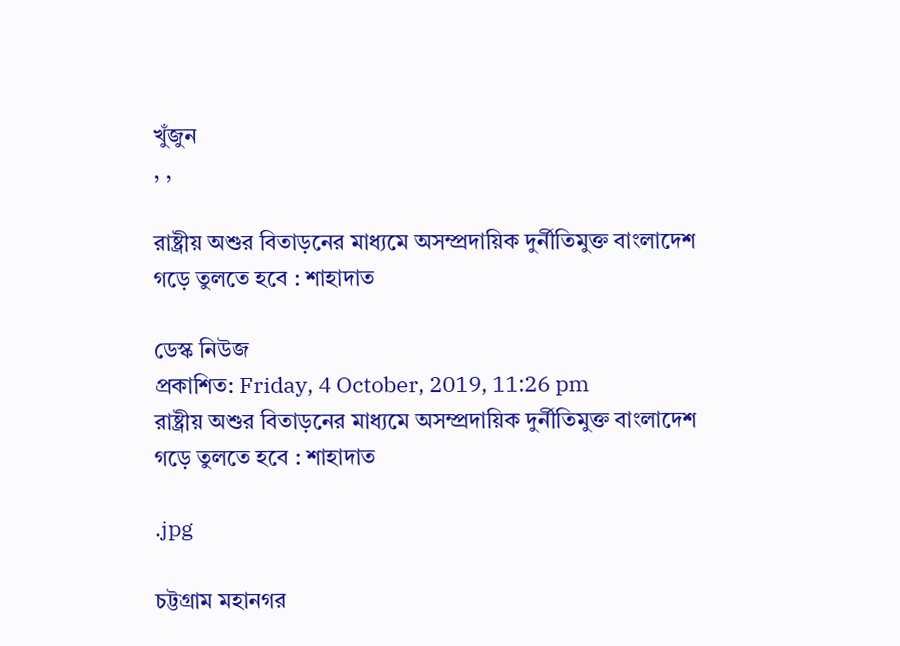খুঁজুন
, ,

রাষ্ট্রীয় অশুর বিতাড়নের মাধ্যমে অসম্প্রদায়িক দুর্নীতিমুক্ত বাংলাদেশ গড়ে তুলতে হবে : শাহাদাত

ডেস্ক নিউজ
প্রকাশিত: Friday, 4 October, 2019, 11:26 pm
রাষ্ট্রীয় অশুর বিতাড়নের মাধ্যমে অসম্প্রদায়িক দুর্নীতিমুক্ত বাংলাদেশ গড়ে তুলতে হবে : শাহাদাত

.jpg

চট্টগ্রাম মহানগর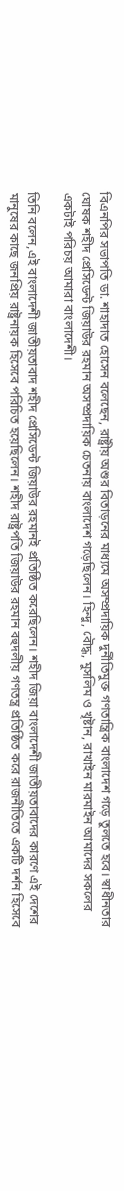বিএনপির সভাপতি ডা. শাহাদাত হোসেন বলেছেন, রাষ্ট্রীয় অশুর বিতাড়নের মাধ্যমে অসম্প্রদায়িক দুর্নীতিমুক্ত গণতান্ত্রিক বাংলাদেশ গড়ে তুলতে হবে। স্বাধীনতার ঘোষক শহীদ প্রেসিডেন্ট জিয়াউর রহমান অসম্প্রদায়িক চেতনায় বাংলাদেশ গড়েছিলেন। হিন্দু, বৌদ্ধ, মুসলিম ও খৃষ্টান, রাখাইন মারমাইন আমাদের সকলের একটাই পরিচয় আমারা বাংলাদেশী।

তিনি বলেন,এই বাংলাদেশী জাতীয়তাবাদ শহীদ প্রেসিডেন্ট জিয়াউর রহমানই প্রতিষ্ঠিত করেছিলেন। শহীদ জিয়া বাংলাদেশী জাতীয়তাবাদের কারণে এই দেশের মানুষের কাছে জনপ্রিয় রাষ্ট্রনায়ক হিসেবে পরিচিত হয়েছিলেন। শহীদ রাষ্ট্রপতি জিয়াউর রহমান বহুদলীয় গণতন্ত্র প্রতিষ্ঠিত করে রাজনীতিতে একটি দর্শন হিসেবে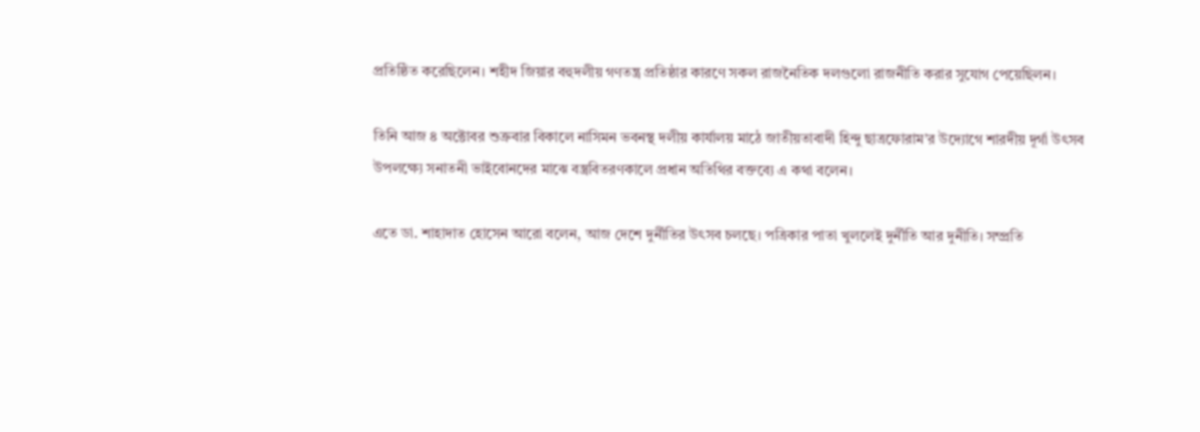প্রতিষ্ঠিত করেছিলেন। শহীদ জিয়ার বহুদলীয় গণতন্ত্র প্রতিষ্ঠার কারণে সকল রাজনৈতিক দলগুলো রাজনীতি করার সুযোগ পেয়েছিলন।

তিনি আজ ৪ অক্টোবর শুক্রবার বিকালে নাসিমন ভবনস্থ দলীয় কার্যালয় মাঠে জাতীয়তাবাদী হিন্দু ছাত্রফোরাম’র উদ্যোগে শারদীয় দূর্গা উৎসব উপলক্ষ্যে সনাতনী ভাইবোনদের মাঝে বস্ত্রবিতরণকালে প্রধান অতিথির বক্তব্যে এ কথা বলেন।

এতে ডা. শাহাদাত হোসেন আরো বলেন, আজ দেশে দুর্নীতির উৎসব চলছে। পত্রিকার পাতা খুললেই দুর্নীতি আর দুনীতি। সম্প্রতি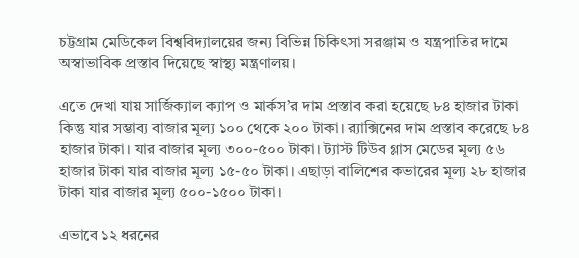চট্টগ্রাম মেডিকেল বিশ্ববিদ্যালয়ের জন্য বিভিন্ন চিকিৎসা সরঞ্জাম ও যন্ত্রপাতির দামে অস্বাভাবিক প্রস্তাব দিয়েছে স্বাস্থ্য মন্ত্রণালয়।

এতে দেখা যায় সার্জিক্যাল ক্যাপ ও মার্কস’র দাম প্রস্তাব করা হয়েছে ৮৪ হাজার টাকা কিন্তু যার সম্ভাব্য বাজার মূল্য ১০০ থেকে ২০০ টাকা। র‌্যাক্সিনের দাম প্রস্তাব করেছে ৮৪ হাজার টাকা। যার বাজার মূল্য ৩০০-৫০০ টাকা। ট্যাস্ট টিউব গ্লাস মেডের মূল্য ৫৬ হাজার টাকা যার বাজার মূল্য ১৫-৫০ টাকা। এছাড়া বালিশের কভারের মূল্য ২৮ হাজার টাকা যার বাজার মূল্য ৫০০-১৫০০ টাকা।

এভাবে ১২ ধরনের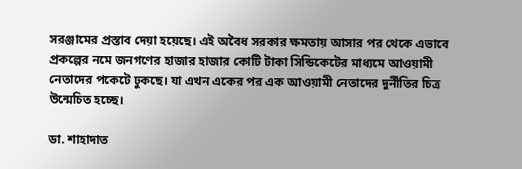সরঞ্জামের প্রস্তাব দেয়া হয়েছে। এই অবৈধ সরকার ক্ষমতায় আসার পর থেকে এভাবে প্রকল্পের নমে জনগণের হাজার হাজার কোটি টাকা সিন্ডিকেটের মাধ্যমে আওয়ামী নেতাদের পকেটে ঢুকছে। যা এখন একের পর এক আওয়ামী নেতাদের দুর্নীতির চিত্র উন্মেচিত হচ্ছে।

ডা. শাহাদাত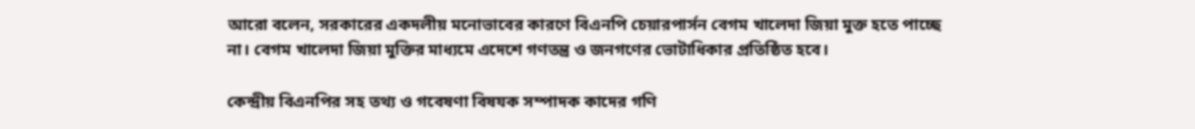আরো বলেন, সরকারের একদলীয় মনোভাবের কারণে বিএনপি চেয়ারপার্সন বেগম খালেদা জিয়া মুক্ত হতে পাচ্ছে না। বেগম খালেদা জিয়া মুক্তির মাধ্যমে এদেশে গণতন্ত্র ও জনগণের ভোটাধিকার প্রতিষ্ঠিত হবে।

কেন্দ্রীয় বিএনপির সহ তথ্য ও গবেষণা বিষযক সম্পাদক কাদের গণি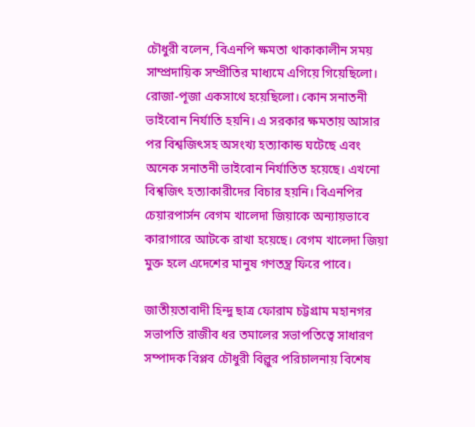চৌধুরী বলেন, বিএনপি ক্ষমতা থাকাকালীন সময় সাম্প্রদায়িক সম্প্রীতির মাধ্যমে এগিয়ে গিয়েছিলো। রোজা-পূজা একসাথে হয়েছিলো। কোন সনাতনী ভাইবোন নির্যাতি হয়নি। এ সরকার ক্ষমতায় আসার পর বিশ্বজিৎসহ অসংখ্য হত্যাকান্ড ঘটেছে এবং অনেক সনাতনী ভাইবোন নির্যাতিত হয়েছে। এখনো বিশ্বজিৎ হত্যাকারীদের বিচার হয়নি। বিএনপির চেয়ারপার্সন বেগম খালেদা জিয়াকে অন্যায়ভাবে কারাগারে আটকে রাখা হয়েছে। বেগম খালেদা জিয়া মুক্ত হলে এদেশের মানুষ গণতন্ত্র ফিরে পাবে।

জাতীয়তাবাদী হিন্দু ছাত্র ফোরাম চট্টগ্রাম মহানগর সভাপতি রাজীব ধর তমালের সভাপতিত্বে সাধারণ সম্পাদক বিপ্লব চৌধুরী বিল্লুর পরিচালনায় বিশেষ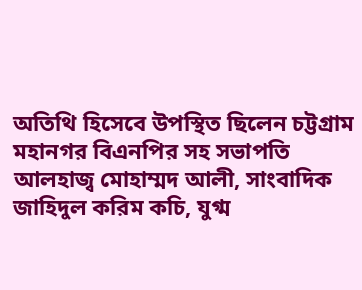অতিথি হিসেবে উপস্থিত ছিলেন চট্টগ্রাম মহানগর বিএনপির সহ সভাপতি আলহাজ্ব মোহাম্মদ আলী, সাংবাদিক জাহিদুল করিম কচি, যুগ্ম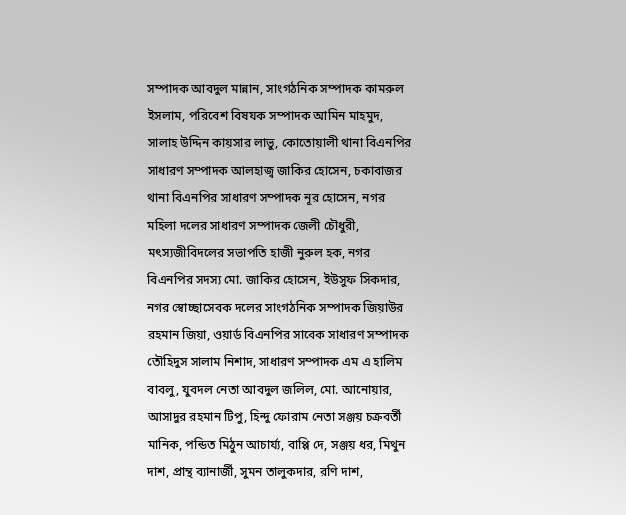সম্পাদক আবদুল মান্নান, সাংগঠনিক সম্পাদক কামরুল ইসলাম, পরিবেশ বিষযক সম্পাদক আমিন মাহমুদ, সালাহ উদ্দিন কায়সার লাভু, কোতোয়ালী থানা বিএনপির সাধারণ সম্পাদক আলহাজ্ব জাকির হোসেন, চকাবাজর থানা বিএনপির সাধারণ সম্পাদক নূর হোসেন, নগর মহিলা দলের সাধারণ সম্পাদক জেলী চৌধুরী, মৎস্যজীবিদলের সভাপতি হাজী নুরুল হক, নগর বিএনপির সদস্য মো. জাকির হোসেন, ইউসুফ সিকদার, নগর স্বোচ্ছাসেবক দলের সাংগঠনিক সম্পাদক জিয়াউর রহমান জিয়া, ওয়ার্ড বিএনপির সাবেক সাধারণ সম্পাদক তৌহিদুস সালাম নিশাদ, সাধারণ সম্পাদক এম এ হালিম বাবলু, যুবদল নেতা আবদুল জলিল, মো. আনোয়ার, আসাদুর রহমান টিপু, হিন্দু ফোরাম নেতা সঞ্জয় চক্রবর্তী মানিক, পন্ডিত মিঠুন আচার্য্য, বাপ্পি দে, সঞ্জয় ধর, মিথুন দাশ, প্রান্থ ব্যানার্জী, সুমন তালুকদার, রণি দাশ,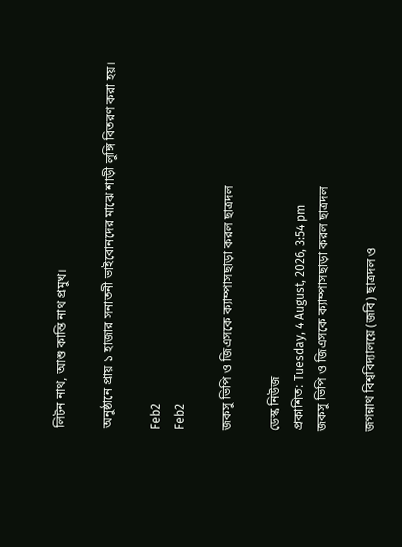লিটন নাথ, আশু কান্তি নাথ প্রমুখ।

অনুষ্ঠানে প্রায় ১ হাজার সনাতনী ভাইবোনদের মাঝে শাড়ী লুঙ্গি বিতরণ করা হয়।

Feb2
Feb2

জকসু ভিপি ও জিএসকে ক্যাম্পাসছাড়া করল ছাত্রদল

ডেস্ক নিউজ
প্রকাশিত: Tuesday, 4 August, 2026, 3:54 pm
জকসু ভিপি ও জিএসকে ক্যাম্পাসছাড়া করল ছাত্রদল

জগন্নাথ বিশ্ববিদ্যালয়ে (জবি) ছাত্রদল ও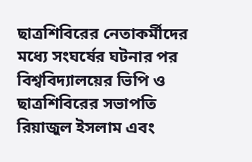ছাত্রশিবিরের নেতাকর্মীদের মধ্যে সংঘর্ষের ঘটনার পর বিশ্ববিদ্যালয়ের ভিপি ও ছাত্রশিবিরের সভাপতি রিয়াজুল ইসলাম এবং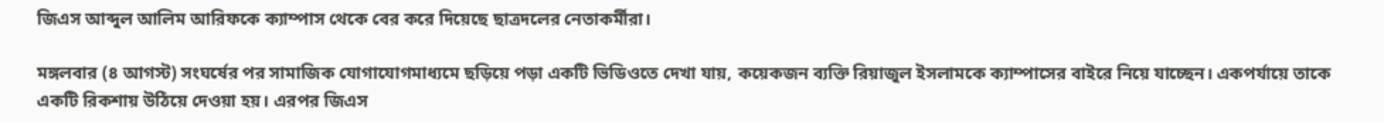জিএস আব্দুল আলিম আরিফকে ক্যাম্পাস থেকে বের করে দিয়েছে ছাত্রদলের নেতাকর্মীরা।

মঙ্গলবার (৪ আগস্ট) সংঘর্ষের পর সামাজিক যোগাযোগমাধ্যমে ছড়িয়ে পড়া একটি ভিডিওতে দেখা যায়, কয়েকজন ব্যক্তি রিয়াজুল ইসলামকে ক্যাম্পাসের বাইরে নিয়ে যাচ্ছেন। একপর্যায়ে তাকে একটি রিকশায় উঠিয়ে দেওয়া হয়। এরপর জিএস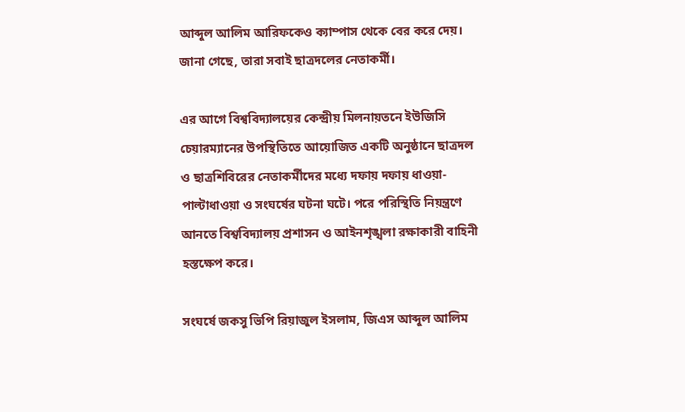আব্দুল আলিম আরিফকেও ক্যাম্পাস থেকে বের করে দেয়। জানা গেছে, তারা সবাই ছাত্রদলের নেতাকর্মী।

এর আগে বিশ্ববিদ্যালয়ের কেন্দ্রীয় মিলনায়তনে ইউজিসি চেয়ারম্যানের উপস্থিতিতে আয়োজিত একটি অনুষ্ঠানে ছাত্রদল ও ছাত্রশিবিরের নেতাকর্মীদের মধ্যে দফায় দফায় ধাওয়া-পাল্টাধাওয়া ও সংঘর্ষের ঘটনা ঘটে। পরে পরিস্থিতি নিয়ন্ত্রণে আনতে বিশ্ববিদ্যালয় প্রশাসন ও আইনশৃঙ্খলা রক্ষাকারী বাহিনী হস্তক্ষেপ করে।

সংঘর্ষে জকসু ভিপি রিয়াজুল ইসলাম, জিএস আব্দুল আলিম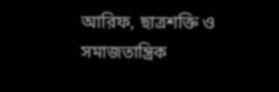আরিফ, ছাত্রশক্তি ও সমাজতান্ত্রিক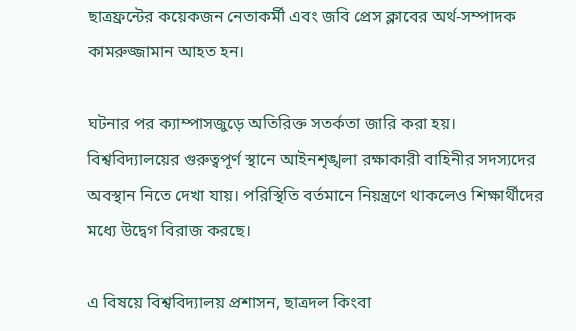ছাত্রফ্রন্টের কয়েকজন নেতাকর্মী এবং জবি প্রেস ক্লাবের অর্থ-সম্পাদক কামরুজ্জামান আহত হন।

ঘটনার পর ক্যাম্পাসজুড়ে অতিরিক্ত সতর্কতা জারি করা হয়। বিশ্ববিদ্যালয়ের গুরুত্বপূর্ণ স্থানে আইনশৃঙ্খলা রক্ষাকারী বাহিনীর সদস্যদের অবস্থান নিতে দেখা যায়। পরিস্থিতি বর্তমানে নিয়ন্ত্রণে থাকলেও শিক্ষার্থীদের মধ্যে উদ্বেগ বিরাজ করছে।

এ বিষয়ে বিশ্ববিদ্যালয় প্রশাসন, ছাত্রদল কিংবা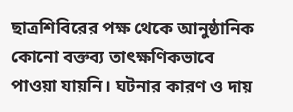ছাত্রশিবিরের পক্ষ থেকে আনুষ্ঠানিক কোনো বক্তব্য তাৎক্ষণিকভাবে পাওয়া যায়নি। ঘটনার কারণ ও দায়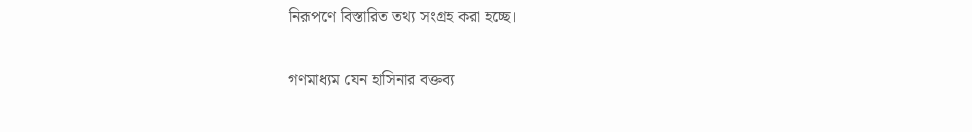নিরূপণে বিস্তারিত তথ্য সংগ্রহ করা হচ্ছে।

গণমাধ্যম যেন হাসিনার বক্তব্য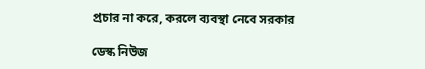প্রচার না করে, করলে ব্যবস্থা নেবে সরকার

ডেস্ক নিউজ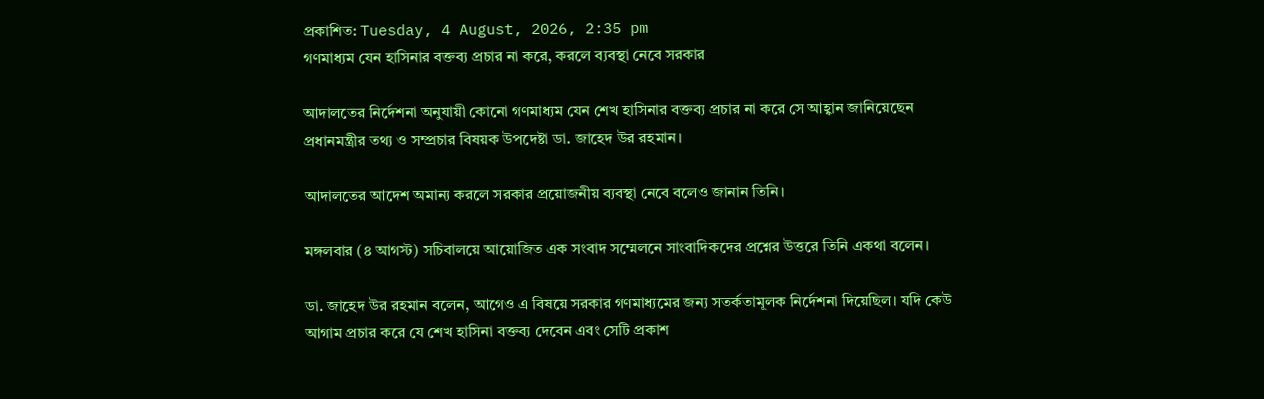প্রকাশিত: Tuesday, 4 August, 2026, 2:35 pm
গণমাধ্যম যেন হাসিনার বক্তব্য প্রচার না করে, করলে ব্যবস্থা নেবে সরকার

আদালতের নির্দেশনা অনুযায়ী কোনো গণমাধ্যম যেন শেখ হাসিনার বক্তব্য প্রচার না করে সে আহ্বান জানিয়েছেন প্রধানমন্ত্রীর তথ্য ও সম্প্রচার বিষয়ক উপদেষ্টা ডা. জাহেদ উর রহমান।

আদালতের আদেশ অমান্য করলে সরকার প্রয়োজনীয় ব্যবস্থা নেবে বলেও জানান তিনি।

মঙ্গলবার (৪ আগস্ট) সচিবালয়ে আয়োজিত এক সংবাদ সম্মেলনে সাংবাদিকদের প্রশ্নের উত্তরে তিনি একথা বলেন।

ডা. জাহেদ উর রহমান বলেন, আগেও এ বিষয়ে সরকার গণমাধ্যমের জন্য সতর্কতামূলক নির্দেশনা দিয়েছিল। যদি কেউ আগাম প্রচার করে যে শেখ হাসিনা বক্তব্য দেবেন এবং সেটি প্রকাশ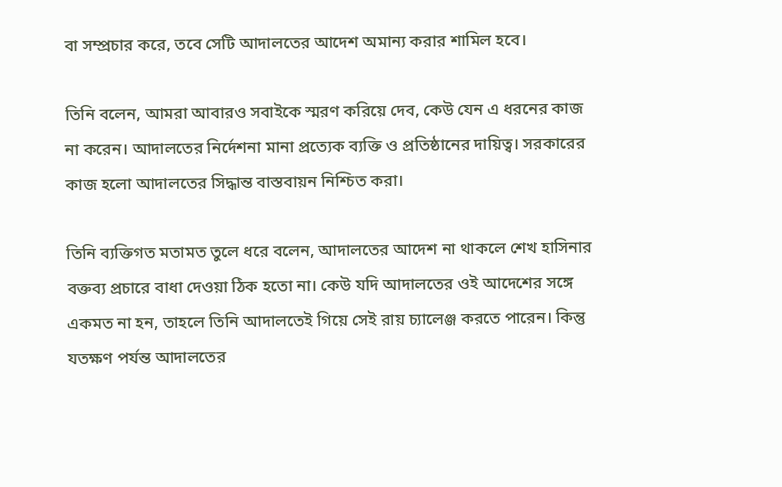বা সম্প্রচার করে, তবে সেটি আদালতের আদেশ অমান্য করার শামিল হবে।

তিনি বলেন, আমরা আবারও সবাইকে স্মরণ করিয়ে দেব, কেউ যেন এ ধরনের কাজ না করেন। আদালতের নির্দেশনা মানা প্রত্যেক ব্যক্তি ও প্রতিষ্ঠানের দায়িত্ব। সরকারের কাজ হলো আদালতের সিদ্ধান্ত বাস্তবায়ন নিশ্চিত করা।

তিনি ব্যক্তিগত মতামত তুলে ধরে বলেন, আদালতের আদেশ না থাকলে শেখ হাসিনার বক্তব্য প্রচারে বাধা দেওয়া ঠিক হতো না। কেউ যদি আদালতের ওই আদেশের সঙ্গে একমত না হন, তাহলে তিনি আদালতেই গিয়ে সেই রায় চ্যালেঞ্জ করতে পারেন। কিন্তু যতক্ষণ পর্যন্ত আদালতের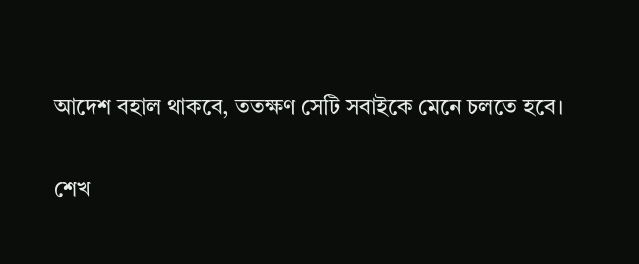আদেশ বহাল থাকবে, ততক্ষণ সেটি সবাইকে মেনে চলতে হবে।

শেখ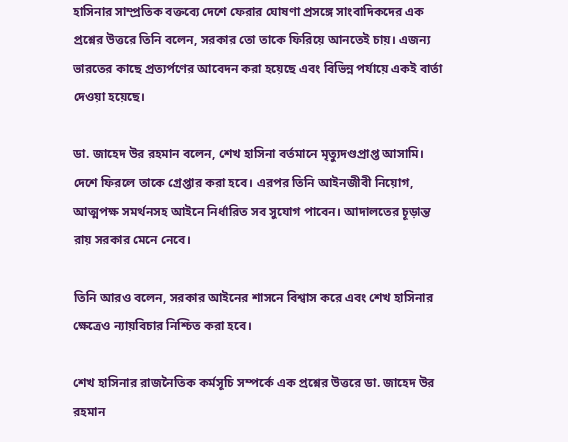হাসিনার সাম্প্রতিক বক্তব্যে দেশে ফেরার ঘোষণা প্রসঙ্গে সাংবাদিকদের এক প্রশ্নের উত্তরে তিনি বলেন, সরকার তো তাকে ফিরিয়ে আনতেই চায়। এজন্য ভারতের কাছে প্রত্যর্পণের আবেদন করা হয়েছে এবং বিভিন্ন পর্যায়ে একই বার্তা দেওয়া হয়েছে।

ডা. জাহেদ উর রহমান বলেন, শেখ হাসিনা বর্তমানে মৃত্যুদণ্ডপ্রাপ্ত আসামি। দেশে ফিরলে তাকে গ্রেপ্তার করা হবে। এরপর তিনি আইনজীবী নিয়োগ, আত্মপক্ষ সমর্থনসহ আইনে নির্ধারিত সব সুযোগ পাবেন। আদালতের চূড়ান্ত রায় সরকার মেনে নেবে।

তিনি আরও বলেন, সরকার আইনের শাসনে বিশ্বাস করে এবং শেখ হাসিনার ক্ষেত্রেও ন্যায়বিচার নিশ্চিত করা হবে।

শেখ হাসিনার রাজনৈতিক কর্মসূচি সম্পর্কে এক প্রশ্নের উত্তরে ডা. জাহেদ উর রহমান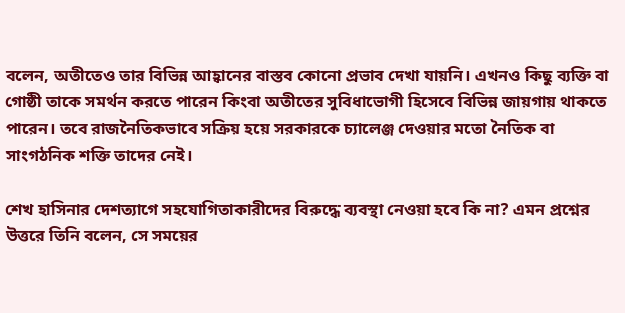বলেন, অতীতেও তার বিভিন্ন আহ্বানের বাস্তব কোনো প্রভাব দেখা যায়নি। এখনও কিছু ব্যক্তি বা গোষ্ঠী তাকে সমর্থন করতে পারেন কিংবা অতীতের সুবিধাভোগী হিসেবে বিভিন্ন জায়গায় থাকতে পারেন। তবে রাজনৈতিকভাবে সক্রিয় হয়ে সরকারকে চ্যালেঞ্জ দেওয়ার মতো নৈতিক বা সাংগঠনিক শক্তি তাদের নেই।

শেখ হাসিনার দেশত্যাগে সহযোগিতাকারীদের বিরুদ্ধে ব্যবস্থা নেওয়া হবে কি না? এমন প্রশ্নের উত্তরে তিনি বলেন, সে সময়ের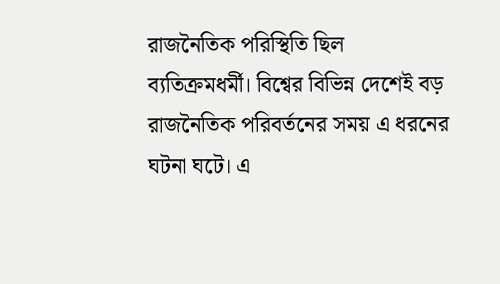রাজনৈতিক পরিস্থিতি ছিল ব্যতিক্রমধর্মী। বিশ্বের বিভিন্ন দেশেই বড় রাজনৈতিক পরিবর্তনের সময় এ ধরনের ঘটনা ঘটে। এ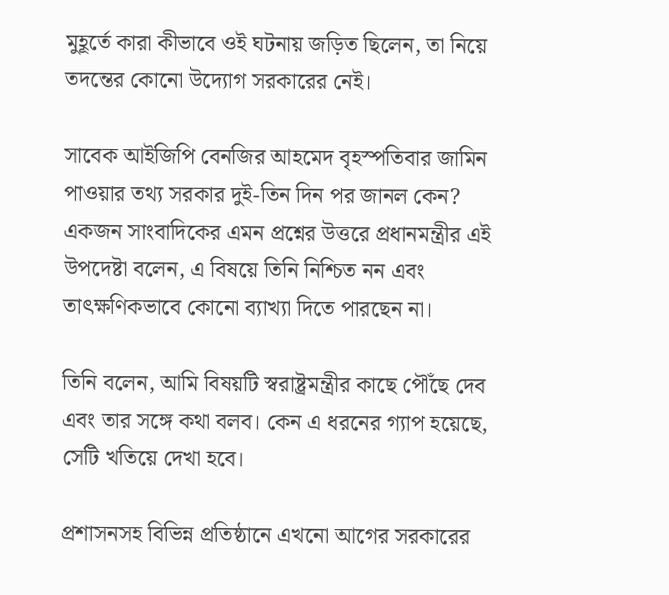মুহূর্তে কারা কীভাবে ওই ঘটনায় জড়িত ছিলেন, তা নিয়ে তদন্তের কোনো উদ্যোগ সরকারের নেই।

সাবেক আইজিপি বেনজির আহমেদ বৃহস্পতিবার জামিন পাওয়ার তথ্য সরকার দুই-তিন দিন পর জানল কেন? একজন সাংবাদিকের এমন প্রশ্নের উত্তরে প্রধানমন্ত্রীর এই উপদেষ্টা বলেন, এ বিষয়ে তিনি নিশ্চিত নন এবং তাৎক্ষণিকভাবে কোনো ব্যাখ্যা দিতে পারছেন না।

তিনি বলেন, আমি বিষয়টি স্বরাষ্ট্রমন্ত্রীর কাছে পৌঁছে দেব এবং তার সঙ্গে কথা বলব। কেন এ ধরনের গ্যাপ হয়েছে, সেটি খতিয়ে দেখা হবে।

প্রশাসনসহ বিভিন্ন প্রতিষ্ঠানে এখনো আগের সরকারের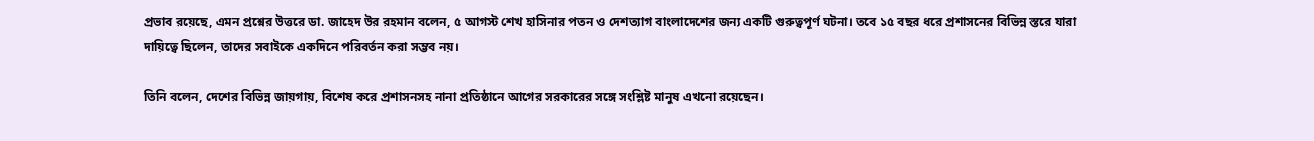প্রভাব রয়েছে, এমন প্রশ্নের উত্তরে ডা. জাহেদ উর রহমান বলেন, ৫ আগস্ট শেখ হাসিনার পতন ও দেশত্যাগ বাংলাদেশের জন্য একটি গুরুত্বপূর্ণ ঘটনা। তবে ১৫ বছর ধরে প্রশাসনের বিভিন্ন স্তরে যারা দায়িত্বে ছিলেন, তাদের সবাইকে একদিনে পরিবর্তন করা সম্ভব নয়।

তিনি বলেন, দেশের বিভিন্ন জায়গায়, বিশেষ করে প্রশাসনসহ নানা প্রতিষ্ঠানে আগের সরকারের সঙ্গে সংশ্লিষ্ট মানুষ এখনো রয়েছেন।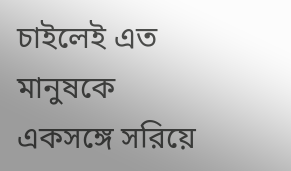চাইলেই এত মানুষকে একসঙ্গে সরিয়ে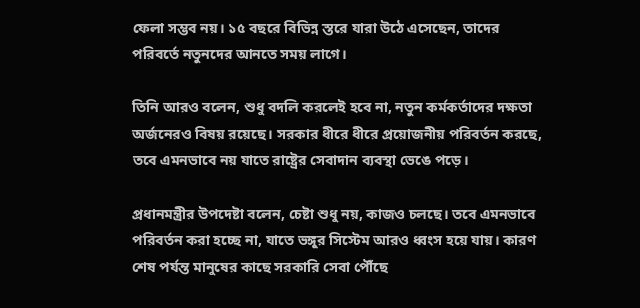ফেলা সম্ভব নয়। ১৫ বছরে বিভিন্ন স্তরে যারা উঠে এসেছেন, তাদের পরিবর্তে নতুনদের আনতে সময় লাগে।

তিনি আরও বলেন, শুধু বদলি করলেই হবে না, নতুন কর্মকর্তাদের দক্ষতা অর্জনেরও বিষয় রয়েছে। সরকার ধীরে ধীরে প্রয়োজনীয় পরিবর্তন করছে, তবে এমনভাবে নয় যাতে রাষ্ট্রের সেবাদান ব্যবস্থা ভেঙে পড়ে।

প্রধানমন্ত্রীর উপদেষ্টা বলেন, চেষ্টা শুধু নয়, কাজও চলছে। তবে এমনভাবে পরিবর্তন করা হচ্ছে না, যাতে ভঙ্গুর সিস্টেম আরও ধ্বংস হয়ে যায়। কারণ শেষ পর্যন্ত মানুষের কাছে সরকারি সেবা পৌঁছে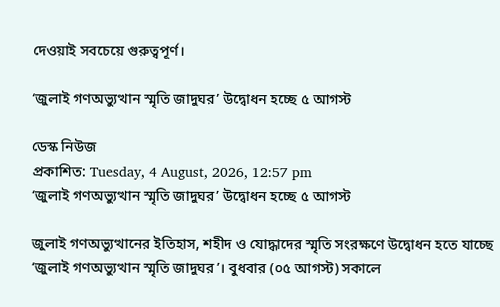দেওয়াই সবচেয়ে গুরুত্বপূর্ণ।

‘জুলাই গণঅভ্যুত্থান স্মৃতি জাদুঘর’ উদ্বোধন হচ্ছে ৫ আগস্ট

ডেস্ক নিউজ
প্রকাশিত: Tuesday, 4 August, 2026, 12:57 pm
‘জুলাই গণঅভ্যুত্থান স্মৃতি জাদুঘর’ উদ্বোধন হচ্ছে ৫ আগস্ট

জুলাই গণঅভ্যুত্থানের ইতিহাস, শহীদ ও যোদ্ধাদের স্মৃতি সংরক্ষণে উদ্বোধন হতে যাচ্ছে ‘জুলাই গণঅভ্যুত্থান স্মৃতি জাদুঘর’। বুধবার (০৫ আগস্ট) সকালে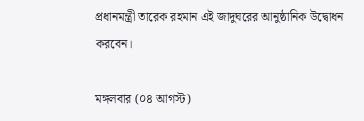প্রধানমন্ত্রী তারেক রহমান এই জাদুঘরের আনুষ্ঠানিক উদ্বোধন করবেন।

মঙ্গলবার (০৪ আগস্ট)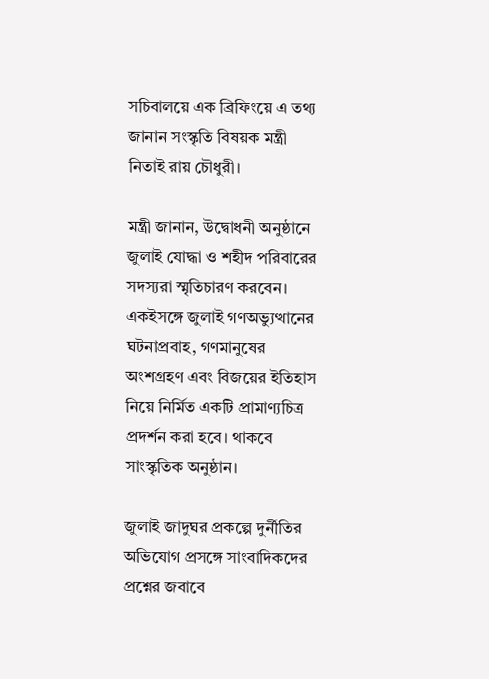সচিবালয়ে এক ব্রিফিংয়ে এ তথ্য জানান সংস্কৃতি বিষয়ক মন্ত্রী নিতাই রায় চৌধুরী।

মন্ত্রী জানান, উদ্বোধনী অনুষ্ঠানে জুলাই যোদ্ধা ও শহীদ পরিবারের সদস্যরা স্মৃতিচারণ করবেন। একইসঙ্গে জুলাই গণঅভ্যুত্থানের ঘটনাপ্রবাহ, গণমানুষের অংশগ্রহণ এবং বিজয়ের ইতিহাস নিয়ে নির্মিত একটি প্রামাণ্যচিত্র প্রদর্শন করা হবে। থাকবে সাংস্কৃতিক অনুষ্ঠান।

জুলাই জাদুঘর প্রকল্পে দুর্নীতির অভিযোগ প্রসঙ্গে সাংবাদিকদের প্রশ্নের জবাবে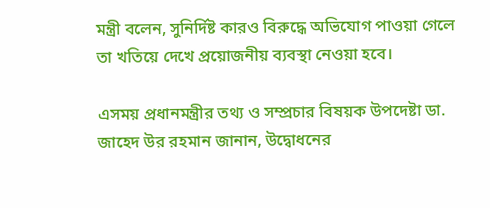মন্ত্রী বলেন, সুনির্দিষ্ট কারও বিরুদ্ধে অভিযোগ পাওয়া গেলে তা খতিয়ে দেখে প্রয়োজনীয় ব্যবস্থা নেওয়া হবে।

এসময় প্রধানমন্ত্রীর তথ্য ও সম্প্রচার বিষয়ক উপদেষ্টা ডা. জাহেদ উর রহমান জানান, উদ্বোধনের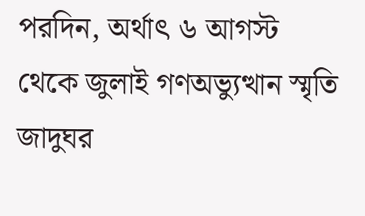পরদিন, অর্থাৎ ৬ আগস্ট থেকে জুলাই গণঅভ্যুত্থান স্মৃতি জাদুঘর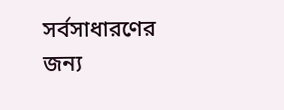সর্বসাধারণের জন্য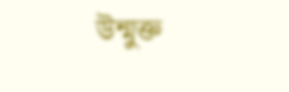উন্মুক্ত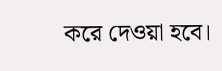করে দেওয়া হবে।